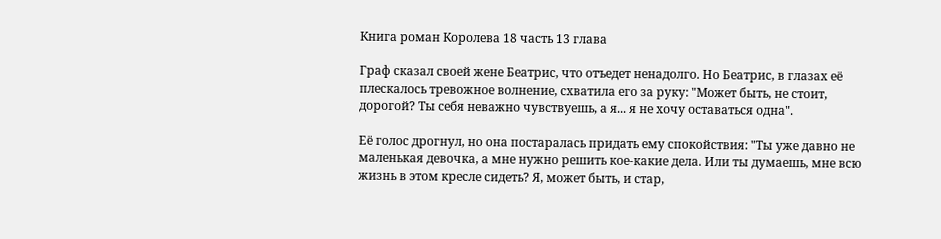Книга роман Королева 18 часть 13 глава

Граф сказал своей жене Беатрис, что отъедет ненадолго. Но Беатрис, в глазах её плескалось тревожное волнение, схватила его за руку: "Может быть, не стоит, дорогой? Ты себя неважно чувствуешь, а я... я не хочу оставаться одна".

Её голос дрогнул, но она постаралась придать ему спокойствия: "Ты уже давно не маленькая девочка, а мне нужно решить кое-какие дела. Или ты думаешь, мне всю жизнь в этом кресле сидеть? Я, может быть, и стар,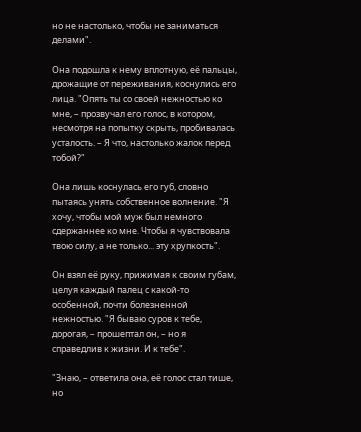но не настолько, чтобы не заниматься делами".

Она подошла к нему вплотную, её пальцы, дрожащие от переживания, коснулись его лица. "Опять ты со своей нежностью ко мне, – прозвучал его голос, в котором, несмотря на попытку скрыть, пробивалась усталость. – Я что, настолько жалок перед тобой?"

Она лишь коснулась его губ, словно пытаясь унять собственное волнение. "Я хочу, чтобы мой муж был немного сдержаннее ко мне. Чтобы я чувствовала твою силу, а не только... эту хрупкость".

Он взял её руку, прижимая к своим губам, целуя каждый палец с какой-то особенной, почти болезненной нежностью. "Я бываю суров к тебе, дорогая, – прошептал он, – но я справедлив к жизни. И к тебе".

"Знаю, – ответила она, её голос стал тише, но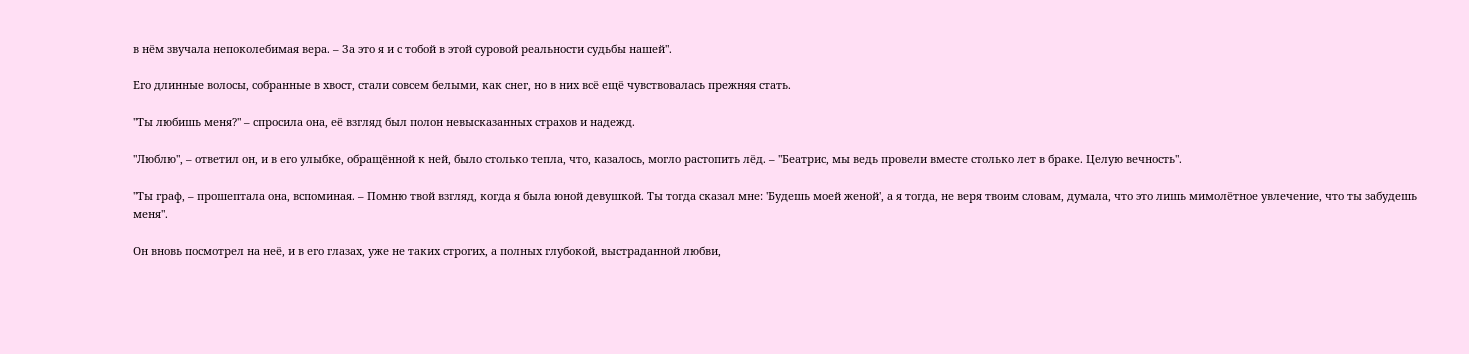в нём звучала непоколебимая вера. – За это я и с тобой в этой суровой реальности судьбы нашей".

Его длинные волосы, собранные в хвост, стали совсем белыми, как снег, но в них всё ещё чувствовалась прежняя стать.

"Ты любишь меня?" – спросила она, её взгляд был полон невысказанных страхов и надежд.

"Люблю", – ответил он, и в его улыбке, обращённой к ней, было столько тепла, что, казалось, могло растопить лёд. – "Беатрис, мы ведь провели вместе столько лет в браке. Целую вечность".

"Ты граф, – прошептала она, вспоминая. – Помню твой взгляд, когда я была юной девушкой. Ты тогда сказал мне: 'Будешь моей женой', а я тогда, не веря твоим словам, думала, что это лишь мимолётное увлечение, что ты забудешь меня".

Он вновь посмотрел на неё, и в его глазах, уже не таких строгих, а полных глубокой, выстраданной любви,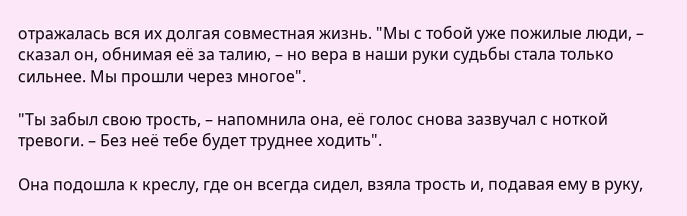отражалась вся их долгая совместная жизнь. "Мы с тобой уже пожилые люди, – сказал он, обнимая её за талию, – но вера в наши руки судьбы стала только сильнее. Мы прошли через многое".

"Ты забыл свою трость, – напомнила она, её голос снова зазвучал с ноткой тревоги. – Без неё тебе будет труднее ходить".

Она подошла к креслу, где он всегда сидел, взяла трость и, подавая ему в руку,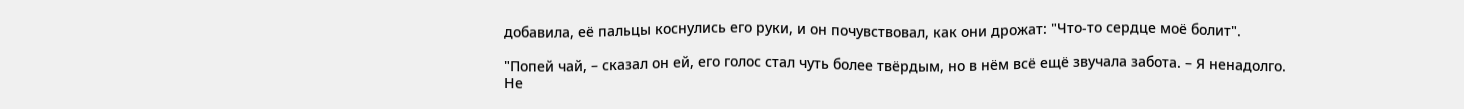добавила, её пальцы коснулись его руки, и он почувствовал, как они дрожат: "Что-то сердце моё болит".

"Попей чай, – сказал он ей, его голос стал чуть более твёрдым, но в нём всё ещё звучала забота. – Я ненадолго. Не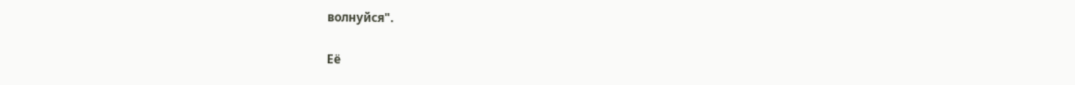волнуйся".

Её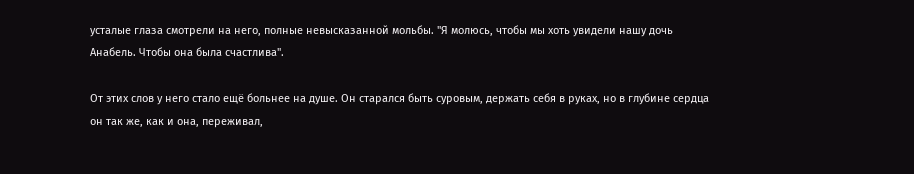усталые глаза смотрели на него, полные невысказанной мольбы. "Я молюсь, чтобы мы хоть увидели нашу дочь Анабель. Чтобы она была счастлива".

От этих слов у него стало ещё больнее на душе. Он старался быть суровым, держать себя в руках, но в глубине сердца он так же, как и она, переживал,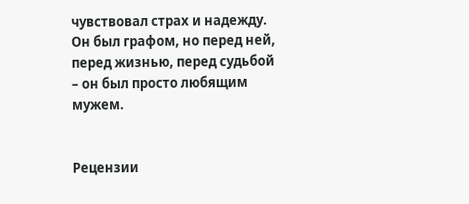чувствовал страх и надежду. Он был графом, но перед ней, перед жизнью, перед судьбой – он был просто любящим мужем.


Рецензии